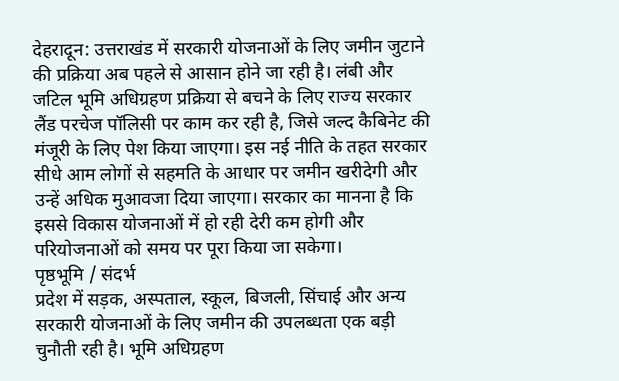देहरादून: उत्तराखंड में सरकारी योजनाओं के लिए जमीन जुटाने की प्रक्रिया अब पहले से आसान होने जा रही है। लंबी और जटिल भूमि अधिग्रहण प्रक्रिया से बचने के लिए राज्य सरकार लैंड परचेज पॉलिसी पर काम कर रही है, जिसे जल्द कैबिनेट की मंजूरी के लिए पेश किया जाएगा। इस नई नीति के तहत सरकार सीधे आम लोगों से सहमति के आधार पर जमीन खरीदेगी और उन्हें अधिक मुआवजा दिया जाएगा। सरकार का मानना है कि इससे विकास योजनाओं में हो रही देरी कम होगी और परियोजनाओं को समय पर पूरा किया जा सकेगा।
पृष्ठभूमि / संदर्भ
प्रदेश में सड़क, अस्पताल, स्कूल, बिजली, सिंचाई और अन्य सरकारी योजनाओं के लिए जमीन की उपलब्धता एक बड़ी चुनौती रही है। भूमि अधिग्रहण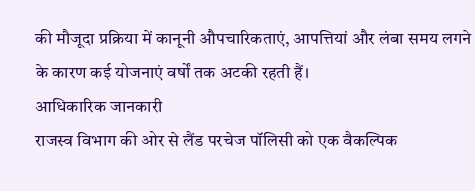की मौजूदा प्रक्रिया में कानूनी औपचारिकताएं, आपत्तियां और लंबा समय लगने के कारण कई योजनाएं वर्षों तक अटकी रहती हैं।
आधिकारिक जानकारी
राजस्व विभाग की ओर से लैंड परचेज पॉलिसी को एक वैकल्पिक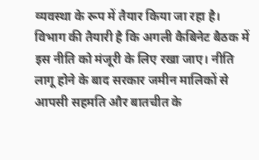व्यवस्था के रूप में तैयार किया जा रहा है। विभाग की तैयारी है कि अगली कैबिनेट बैठक में इस नीति को मंजूरी के लिए रखा जाए। नीति लागू होने के बाद सरकार जमीन मालिकों से आपसी सहमति और बातचीत के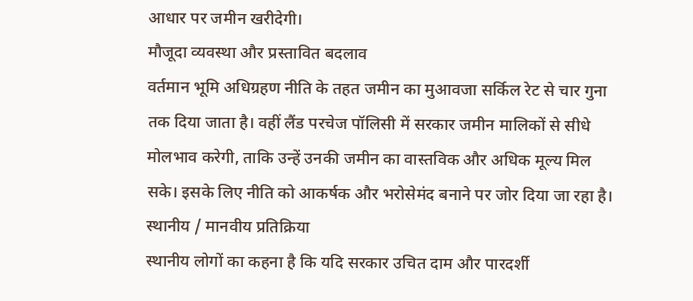आधार पर जमीन खरीदेगी।
मौजूदा व्यवस्था और प्रस्तावित बदलाव
वर्तमान भूमि अधिग्रहण नीति के तहत जमीन का मुआवजा सर्किल रेट से चार गुना तक दिया जाता है। वहीं लैंड परचेज पॉलिसी में सरकार जमीन मालिकों से सीधे मोलभाव करेगी, ताकि उन्हें उनकी जमीन का वास्तविक और अधिक मूल्य मिल सके। इसके लिए नीति को आकर्षक और भरोसेमंद बनाने पर जोर दिया जा रहा है।
स्थानीय / मानवीय प्रतिक्रिया
स्थानीय लोगों का कहना है कि यदि सरकार उचित दाम और पारदर्शी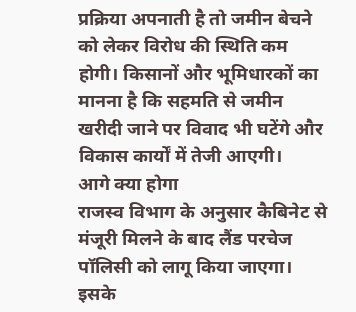प्रक्रिया अपनाती है तो जमीन बेचने को लेकर विरोध की स्थिति कम होगी। किसानों और भूमिधारकों का मानना है कि सहमति से जमीन खरीदी जाने पर विवाद भी घटेंगे और विकास कार्यों में तेजी आएगी।
आगे क्या होगा
राजस्व विभाग के अनुसार कैबिनेट से मंजूरी मिलने के बाद लैंड परचेज पॉलिसी को लागू किया जाएगा। इसके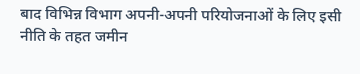बाद विभिन्न विभाग अपनी-अपनी परियोजनाओं के लिए इसी नीति के तहत जमीन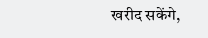खरीद सकेंगे,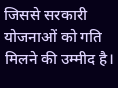जिससे सरकारी योजनाओं को गति मिलने की उम्मीद है।